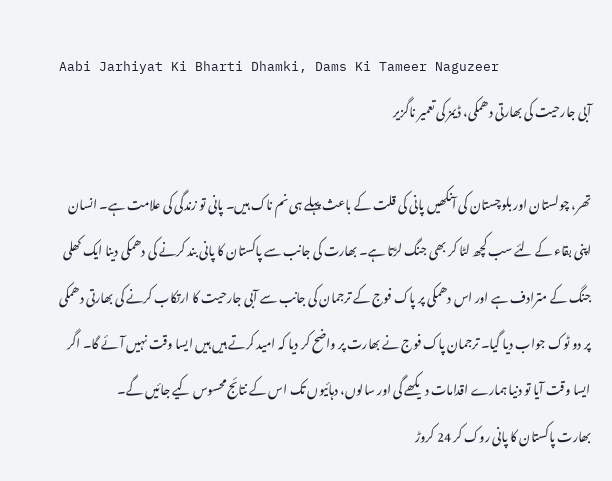Aabi Jarhiyat Ki Bharti Dhamki, Dams Ki Tameer Naguzeer
آبی جارحیت کی بھارتی دھمکی، ڈیمز کی تعمیر ناگزیر

تھر، چولستان اور بلوچستان کی آنکھیں پانی کی قلت کے باعث پہلے ہی نم ناک ہیں۔ پانی تو زندگی کی علامت ہے۔ انسان اپنی بقاء کے لئے سب کچھ لٹا کر بھی جنگ لڑتا ہے۔ بھارت کی جانب سے پاکستان کا پانی بند کرنے کی دھمکی دینا ایک کھلی جنگ کے مترادف ہے اور اس دھمکی پر پاک فوج کے ترجمان کی جانب سے آبی جارحیت کا ارتکاب کرنے کی بھارتی دھمکی پر دو ٹوک جواب دیا گیا۔ ترجمان پاک فوج نے بھارت پر واضح کر دیا کہ امید کرتے ہیں ہیں ایسا وقت نہیں آئے گا۔ اگر ایسا وقت آیا تو دنیا ہمارے اقدامات دیکھے گی اور سالوں، دہائیوں تک اس کے نتائج محسوس کیے جائیں گے۔
بھارت پاکستان کا پانی روک کر 24 کروڑ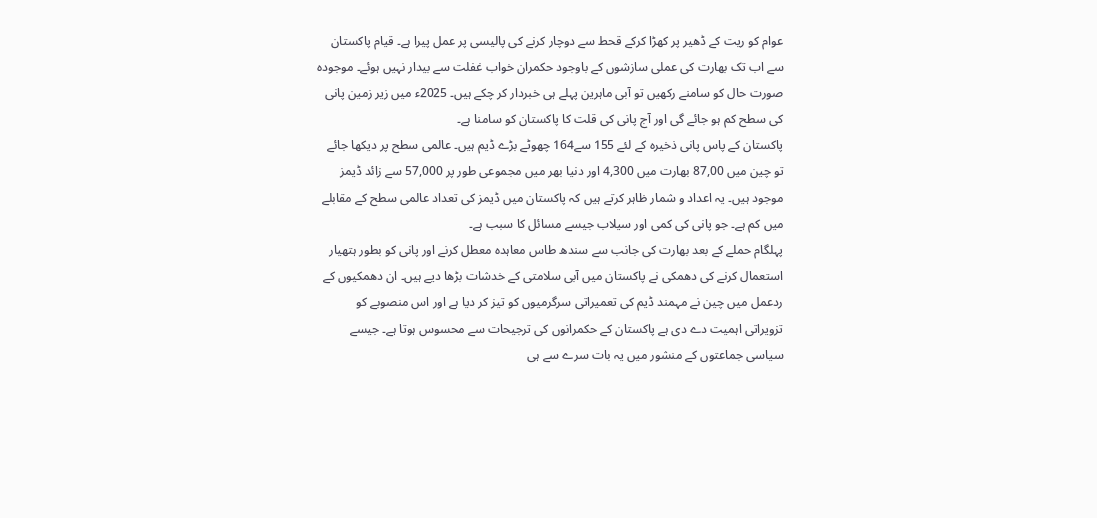عوام کو ریت کے ڈھیر پر کھڑا کرکے قحط سے دوچار کرنے کی پالیسی پر عمل پیرا ہے۔ قیام پاکستان سے اب تک بھارت کی عملی سازشوں کے باوجود حکمران خواب غفلت سے بیدار نہیں ہوئے۔ موجودہ صورت حال کو سامنے رکھیں تو آبی ماہرین پہلے ہی خبردار کر چکے ہیں۔ 2025ء میں زیر زمین پانی کی سطح کم ہو جائے گی اور آج پانی کی قلت کا پاکستان کو سامنا ہے۔
پاکستان کے پاس پانی ذخیرہ کے لئے 155 سے164 چھوٹے بڑے ڈیم ہیں۔ عالمی سطح پر دیکھا جائے تو چین میں 87,00 بھارت میں 4,300 اور دنیا بھر میں مجموعی طور پر 57,000 سے زائد ڈیمز موجود ہیں۔ یہ اعداد و شمار ظاہر کرتے ہیں کہ پاکستان میں ڈیمز کی تعداد عالمی سطح کے مقابلے میں کم ہے۔ جو پانی کی کمی اور سیلاب جیسے مسائل کا سبب ہے۔
پہلگام حملے کے بعد بھارت کی جانب سے سندھ طاس معاہدہ معطل کرنے اور پانی کو بطور ہتھیار استعمال کرنے کی دھمکی نے پاکستان میں آبی سلامتی کے خدشات بڑھا دیے ہیں۔ ان دھمکیوں کے ردعمل میں چین نے مہمند ڈیم کی تعمیراتی سرگرمیوں کو تیز کر دیا ہے اور اس منصوبے کو تزویراتی اہمیت دے دی ہے پاکستان کے حکمرانوں کی ترجیحات سے محسوس ہوتا ہے۔ جیسے سیاسی جماعتوں کے منشور میں یہ بات سرے سے ہی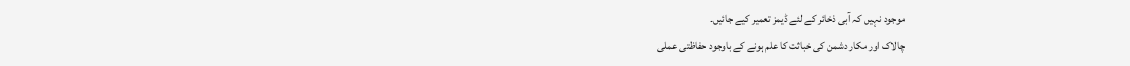موجود نہیں کہ آبی ذخائر کے لئے ڈیمز تعمیر کیے جائیں۔
چالاک اور مکار دشمن کی خباثت کا علم ہونے کے باوجود حفاظتی عملی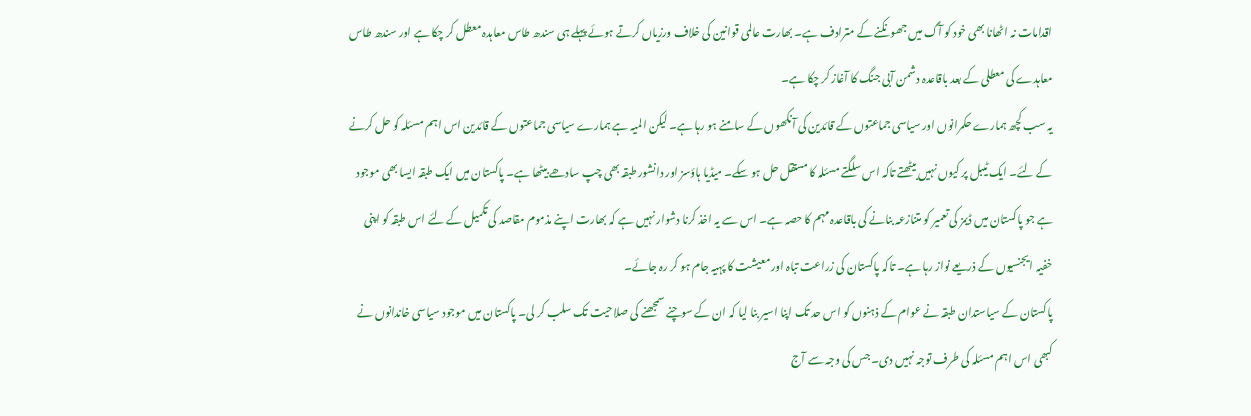اقدامات نہ اٹھانا بھی خود کو آگ میں جھونکنے کے مترادف ہے۔ بھارت عالمی قوانین کی خلاف ورزیاں کرتے ہوئے پہلے ہی سندھ طاس معاہدہ معطل کر چکا ہے اور سندھ طاس معاہدے کی معطلی کے بعد باقاعدہ دشمن آبی جنگ کا آغاز کر چکا ہے۔
یہ سب کچھ ہمارے حکمرانوں اور سیاسی جماعتوں کے قائدین کی آنکھوں کے سامنے ہو رہا ہے۔ لیکن المیہ ہے ہمارے سیاسی جماعتوں کے قائدین اس اہم مسئلہ کو حل کرنے کے لئے۔ ایک ٹیبل پر کیوں نہیں بیٹھتے تاکہ اس سلگتے مسئلہ کا مستقل حل ہو سکے۔ میڈیا ہاؤسز اور دانشور طبقہ بھی چپ سادھے بیٹھا ہے۔ پاکستان میں ایک طبقہ ایسا بھی موجود ہے جو پاکستان میں ڈیمز کی تعمیر کو متنازعہ بنانے کی باقاعدہ مہم کا حصہ ہے۔ اس سے یہ اخذ کرنا دشوار نہیں ہے کہ بھارت اپنے مذموم مقاصد کی تکمیل کے لئے اس طبقہ کو اپنی خفیہ ایجنسیوں کے ذریعے نواز رہا ہے۔ تاکہ پاکستان کی زراعت تباہ اور معیشت کا پہیہ جام ہو کر رہ جائے۔
پاکستان کے سیاستدان طبقہ نے عوام کے ذہنوں کو اس حد تک اپنا اسیر بنا لیا کہ ان کے سوچنے سمجھنے کی صلاحیت تک سلب کر لی۔ پاکستان میں موجود سیاسی خاندانوں نے کبھی اس اہم مسئلہ کی طرف توجہ نہیں دی۔ جس کی وجہ سے آج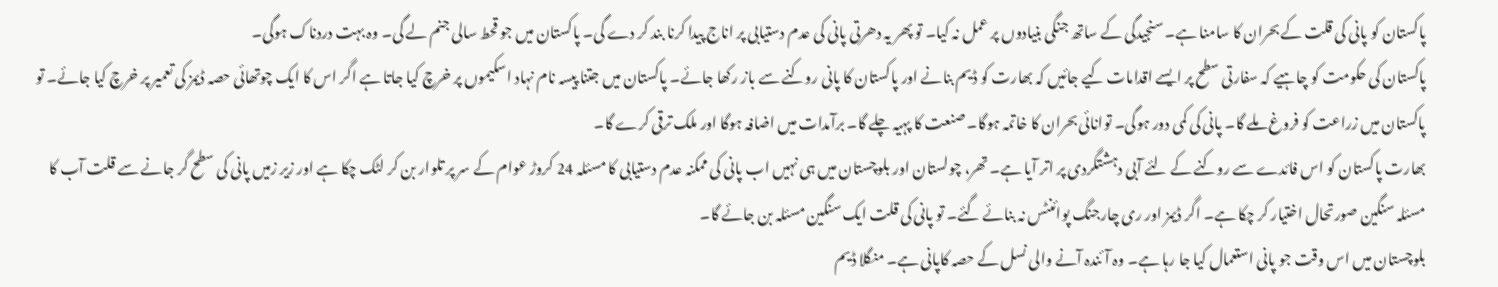پاکستان کو پانی کی قلت کے بحران کا سامنا ہے۔ سنجیدگی کے ساتھ جنگی بنیادوں پر عمل نہ کیا۔ تو پھر یہ دھرتی پانی کی عدم دستیابی پر اناج پیدا کرنا بند کر دے گی۔ پاکستان میں جو قحط سالی جنم لے گی۔ وہ بہت دردناک ہوگی۔
پاکستان کی حکومت کو چاہیے کہ سفارتی سطح پر ایسے اقدامات کیے جائیں کہ بھارت کو ڈیم بنانے اور پاکستان کا پانی روکنے سے باز رکھا جائے۔ پاکستان میں جتنا پیسہ نام نہاد اسکیموں پر خرچ کیا جاتا ہے اگر اس کا ایک چوتھائی حصہ ڈیمز کی تعمیر پر خرچ کیا جائے۔ تو پاکستان میں زراعت کو فروغ ملے گا۔ پانی کی کمی دور ہوگی۔ توانائی بحران کا خاتمہ ہوگا۔ صنعت کا پہیہ چلے گا۔ برآمدات میں اضافہ ہوگا اور ملک ترقی کرے گا۔
بھارت پاکستان کو اس فائدے سے روکنے کے لئے آبی دہشتگردی پر اتر آیا ہے۔ تھر، چولستان اور بلوچستان میں ہی نہیں اب پانی کی ممکنہ عدم دستیابی کا مسئلہ 24 کروڑ عوام کے سر پر تلوار بن کر لٹک چکا ہے اور زیر زمیں پانی کی سطح گر جانے سے قلت آب کا مسئلہ سنگین صورتحال اختیار کر چکا ہے۔ اگر ڈیمز اور ری چارجنگ پوائنٹس نہ بنائے گئے۔ تو پانی کی قلت ایک سنگین مسئلہ بن جائے گا۔
بلوچستان میں اس وقت جو پانی استعمال کیا جا رہا ہے۔ وہ آئندہ آنے والی نسل کے حصہ کاپانی ہے۔ منگلا ڈیم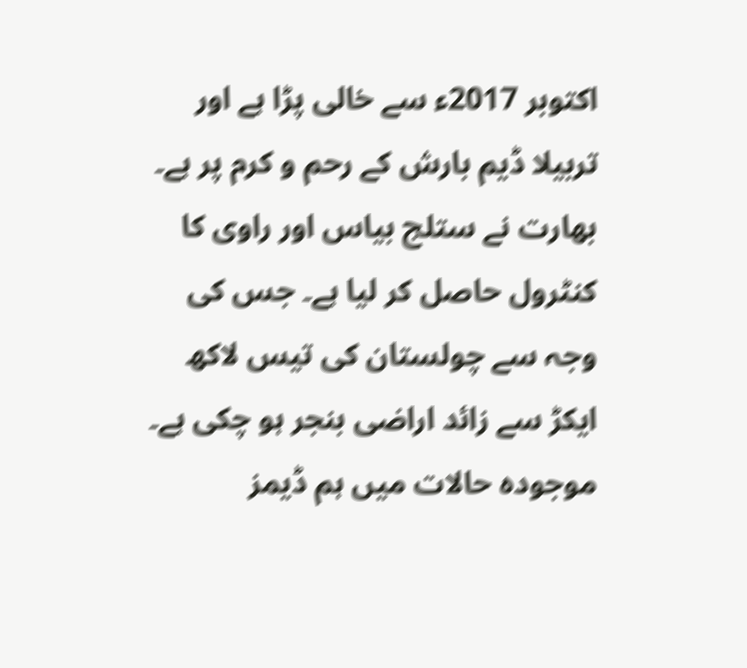اکتوبر 2017ء سے خالی پڑا ہے اور تربیلا ڈیم بارش کے رحم و کرم پر ہے۔ بھارت نے ستلج بیاس اور راوی کا کنٹرول حاصل کر لیا ہے۔ جس کی وجہ سے چولستان کی تیس لاکھ ایکڑ سے زائد اراضی بنجر ہو چکی ہے۔
موجودہ حالات میں ہم ڈیمز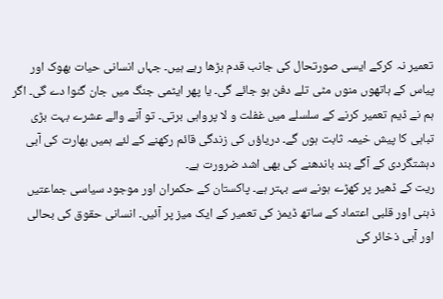تعمیر نہ کرکے ایسی صورتحال کی جانب قدم بڑھا رہے ہیں۔ جہاں انسانی حیات بھوک اور پیاس کے ہاتھوں منوں مٹی تلے دفن ہو جائے گی۔ یا پھر ایٹمی جنگ میں جان گنوا دے گی۔ اگر ہم نے ڈیم تعمیر کرنے کے سلسلے میں غفلت و لا پرواہی برتی۔ تو آنے والے عشرے بہت بڑی تباہی کا پیش خیمہ ثابت ہوں گے۔ دریاؤں کی زندگی قائم رکھنے کے لئے ہمیں بھارت کی آبی دہشتگردی کے آگے بند باندھنے کی بھی اشد ضرورت ہے۔
ریت کے ڈھیر پر کھڑے ہونے سے بہتر ہے۔ پاکستان کے حکمران اور موجود سیاسی جماعتیں ذہنی اور قلبی اعتماد کے ساتھ ڈیمز کی تعمیر کے ایک میز پر آئیں۔ انسانی حقوق کی بحالی اور آبی ذخائر کی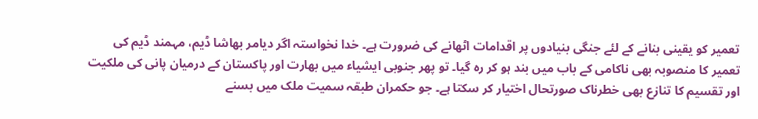تعمیر کو یقینی بنانے کے لئے جنگی بنیادوں پر اقدامات اٹھانے کی ضرورت ہے۔ خدا نخواستہ اگر دیامر بھاشا ڈیم، مہمند ڈیم کی تعمیر کا منصوبہ بھی ناکامی کے باب میں بند ہو کر رہ گیا۔ تو پھر جنوبی ایشیاء میں بھارت اور پاکستان کے درمیان پانی کی ملکیت اور تقسیم کا تنازع بھی خطرناک صورتحال اختیار کر سکتا ہے۔ جو حکمران طبقہ سمیت ملک میں بسنے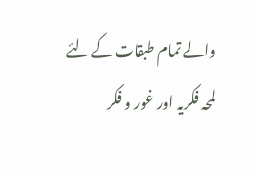والے تمام طبقات کے لئے لمحہ فکریہ اور غور و فکر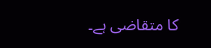کا متقاضی ہے۔